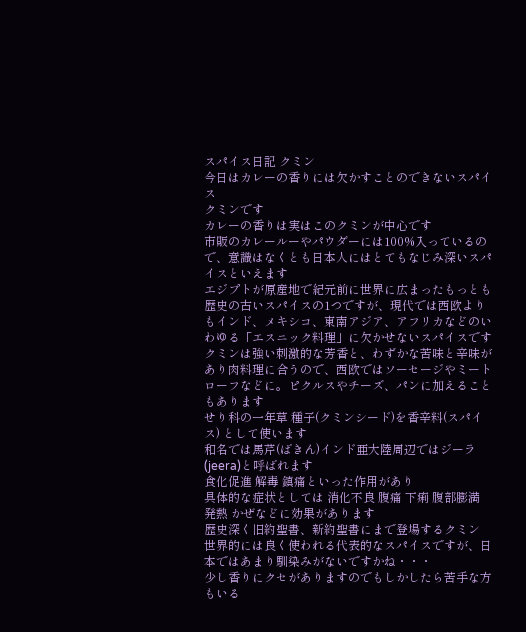スパイス日記 クミン
今日はカレーの香りには欠かすことのできないスパイス
クミンです
カレーの香りは実はこのクミンが中心です
市販のカレールーやパウダーには100%入っているので、意識はなくとも日本人にはとてもなじみ深いスパイスといえます
エジプトが原産地で紀元前に世界に広まったもっとも歴史の古いスパイスの1つですが、現代では西欧よりもインド、メキシコ、東南アジア、アフリカなどのいわゆる「エスニック料理」に欠かせないスパイスです
クミンは強い刺激的な芳香と、わずかな苦味と辛味があり肉料理に合うので、西欧ではソーセージやミートローフなどに。ピクルスやチーズ、パンに加えることもあります
せり科の一年草 種子(クミンシード)を香辛料(スパイス) として使います
和名では馬芹(ばきん)インド亜大陸周辺ではジーラ (jeera)と呼ばれます
食化促進 解毒 鎮痛といった作用があり
具体的な症状としては 消化不良 腹痛 下痢 腹部膨満 発熱 かぜなどに効果があります
歴史深く旧約聖書、新約聖書にまで登場するクミン
世界的には良く使われる代表的なスパイスですが、日本ではあまり馴染みがないですかね・・・
少し香りにクセがありますのでもしかしたら苦手な方もいる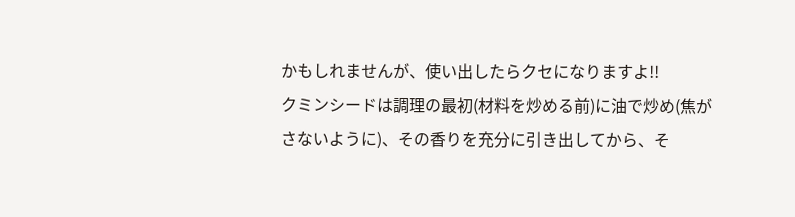かもしれませんが、使い出したらクセになりますよ!!
クミンシードは調理の最初(材料を炒める前)に油で炒め(焦がさないように)、その香りを充分に引き出してから、そ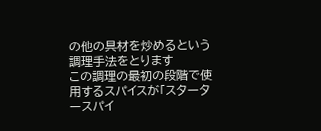の他の具材を炒めるという調理手法をとります
この調理の最初の段階で使用するスパイスが「スタータースパイ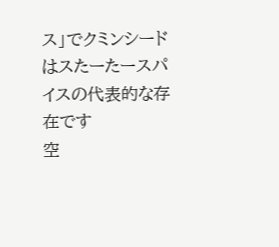ス」でクミンシードはスたーたースパイスの代表的な存在です
空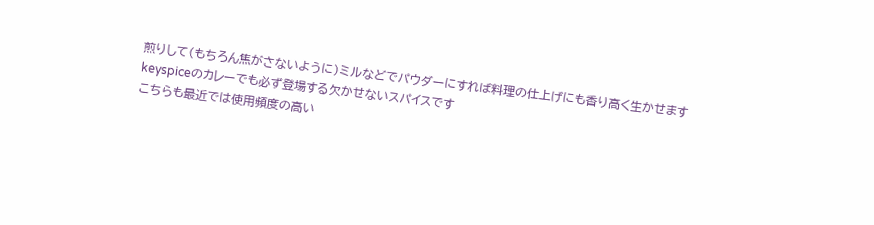煎りして(もちろん焦がさないように)ミルなどでパウダーにすれば料理の仕上げにも香り高く生かせます
keyspiceのカレーでも必ず登場する欠かせないスパイスです
こちらも最近では使用頻度の高い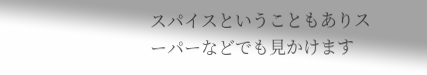スパイスということもありスーパーなどでも見かけます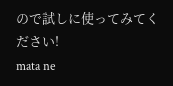ので試しに使ってみてください!
mata ne